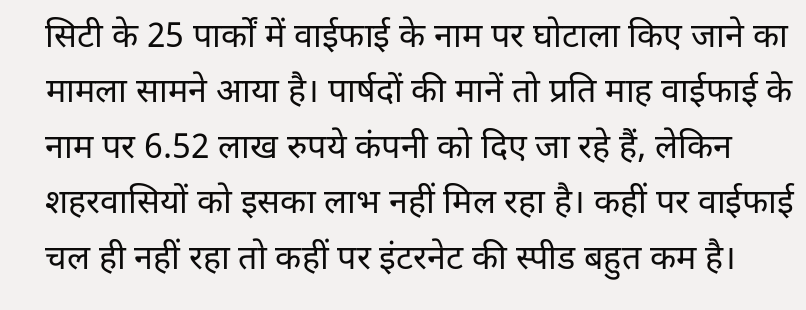सिटी के 25 पार्कों में वाईफाई के नाम पर घोटाला किए जाने का मामला सामने आया है। पार्षदों की मानें तो प्रति माह वाईफाई के नाम पर 6.52 लाख रुपये कंपनी को दिए जा रहे हैं, लेकिन शहरवासियों को इसका लाभ नहीं मिल रहा है। कहीं पर वाईफाई चल ही नहीं रहा तो कहीं पर इंटरनेट की स्पीड बहुत कम है।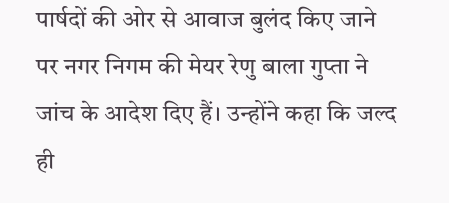पार्षदों की ओर से आवाज बुलंद किए जाने पर नगर निगम की मेयर रेणु बाला गुप्ता ने जांच के आदेश दिए हैं। उन्होंने कहा कि जल्द ही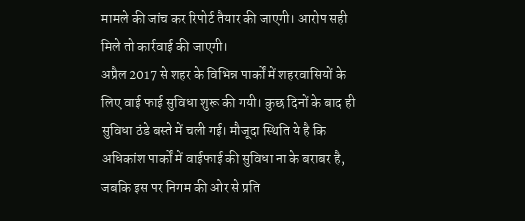मामले की जांच कर रिपोर्ट तैयार की जाएगी। आरोप सही मिले तो कार्रवाई की जाएगी।
अप्रैल 2017 से शहर के विभिन्न पार्कों में शहरवासियों के लिए वाई फाई सुविधा शुरू की गयी। कुछ दिनों के बाद ही सुविधा ठंडे बस्ते में चली गई। मौजूदा स्थिति ये है कि अधिकांश पार्कों में वाईफाई की सुविधा ना के बराबर है, जबकि इस पर निगम की ओर से प्रति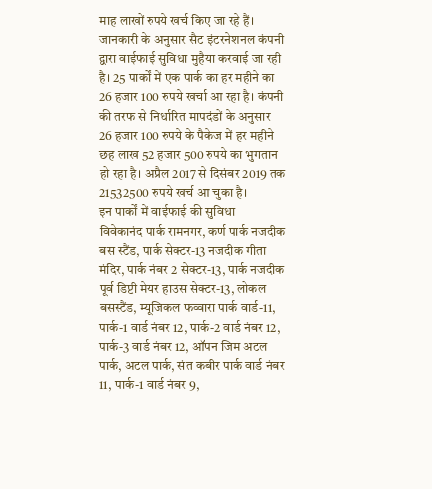माह लाखों रुपये खर्च किए जा रहे हैं। जानकारी के अनुसार सैट इंटरनेशनल कंपनी द्वारा वाईफाई सुविधा मुहैया करवाई जा रही है। 25 पार्कों में एक पार्क का हर महीने का 26 हजार 100 रुपये खर्चा आ रहा है। कंपनी की तरफ से निर्धारित मापदंडों के अनुसार 26 हजार 100 रुपये के पैकेज में हर महीने छह लाख 52 हजार 500 रुपये का भुगतान हो रहा है। अप्रैल 2017 से दिसंबर 2019 तक 21532500 रुपये खर्च आ चुका है।
इन पार्कों में वाईफाई की सुविधा
विवेकानंद पार्क रामनगर, कर्ण पार्क नजदीक बस स्टैंड, पार्क सेक्टर-13 नजदीक गीता मंदिर, पार्क नंबर 2 सेक्टर-13, पार्क नजदीक पूर्व डिप्टी मेयर हाउस सेक्टर-13, लोकल बसस्टैंड, म्यूजिकल फव्वारा पार्क वार्ड-11, पार्क-1 वार्ड नंबर 12, पार्क-2 वार्ड नंबर 12, पार्क-3 वार्ड नंबर 12, ऑपन जिम अटल पार्क, अटल पार्क, संत कबीर पार्क वार्ड नंबर 11, पार्क-1 वार्ड नंबर 9,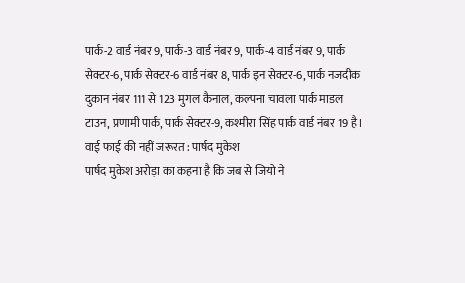पार्क-2 वार्ड नंबर 9, पार्क-3 वार्ड नंबर 9, पार्क-4 वार्ड नंबर 9, पार्क सेक्टर-6, पार्क सेक्टर-6 वार्ड नंबर 8, पार्क इन सेक्टर-6, पार्क नजदीक दुकान नंबर 111 से 123 मुगल कैनाल, कल्पना चावला पार्क माडल टाउन, प्रणामी पार्क, पार्क सेक्टर-9, कश्मीरा सिंह पार्क वार्ड नंबर 19 है।
वाई फाई की नहीं जरूरत : पार्षद मुकेश
पार्षद मुकेश अरोड़ा का कहना है कि जब से जियो ने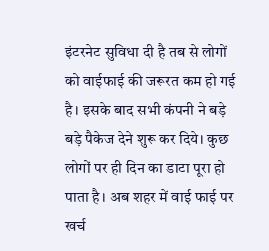इंटरनेट सुविधा दी है तब से लोगों को वाईफाई की जरूरत कम हो गई है। इसके बाद सभी कंपनी ने बड़े बड़े पैकेज देने शुरू कर दिये। कुछ लोगों पर ही दिन का डाटा पूरा हो पाता है। अब शहर में वाई फाई पर खर्च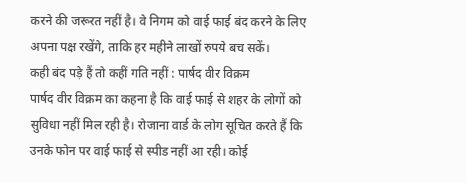करने की जरूरत नहीं है। वे निगम को वाई फाई बंद करने के लिए अपना पक्ष रखेंगे, ताकि हर महीने लाखों रुपये बच सकें।
कही बंद पड़े हैं तो कहीं गति नहीं : पार्षद वीर विक्रम
पार्षद वीर विक्रम का कहना है कि वाई फाई से शहर के लोगों को सुविधा नहीं मिल रही है। रोजाना वार्ड के लोग सूचित करते हैं कि उनके फोन पर वाई फाई से स्पीड नहीं आ रही। कोई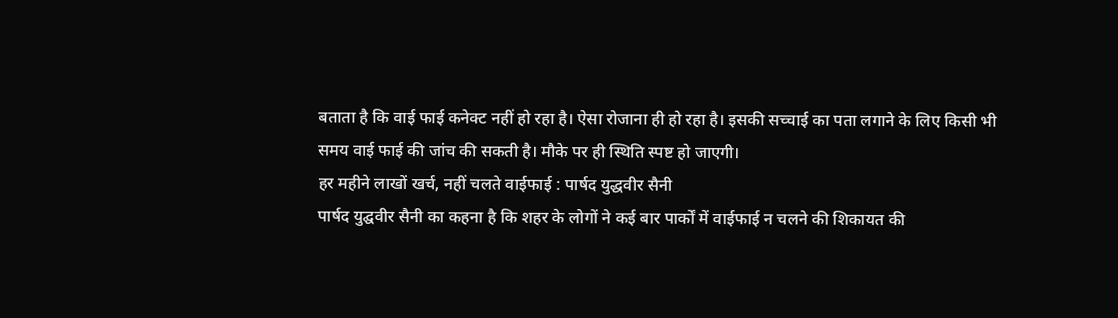बताता है कि वाई फाई कनेक्ट नहीं हो रहा है। ऐसा रोजाना ही हो रहा है। इसकी सच्चाई का पता लगाने के लिए किसी भी समय वाई फाई की जांच की सकती है। मौके पर ही स्थिति स्पष्ट हो जाएगी।
हर महीने लाखों खर्च, नहीं चलते वाईफाई : पार्षद युद्धवीर सैनी
पार्षद युद्घवीर सैनी का कहना है कि शहर के लोगों ने कई बार पार्कों में वाईफाई न चलने की शिकायत की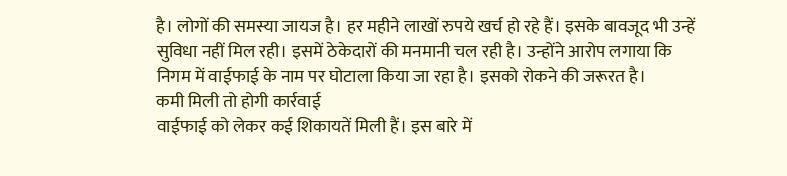है। लोगों की समस्या जायज है। हर महीने लाखों रुपये खर्च हो रहे हैं। इसके बावजूद भी उन्हें सुविधा नहीं मिल रही। इसमें ठेकेदारों की मनमानी चल रही है। उन्होंने आरोप लगाया कि निगम में वाईफाई के नाम पर घोटाला किया जा रहा है। इसको रोकने की जरूरत है।
कमी मिली तो होगी कार्रवाई
वाईफाई को लेकर कई शिकायतें मिली हैं। इस बारे में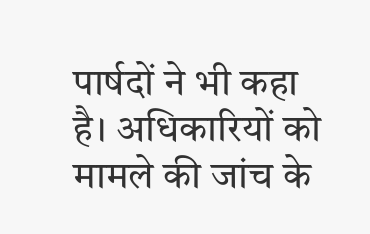पार्षदों ने भी कहा है। अधिकारियों को मामले की जांच के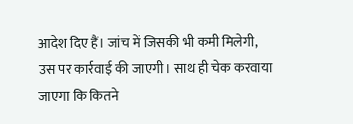आदेश दिए हैं। जांच में जिसकी भी कमी मिलेगी, उस पर कार्रवाई की जाएगी। साथ ही चेक करवाया जाएगा कि कितने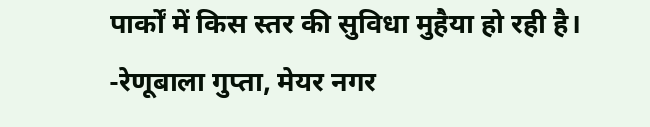पार्कों में किस स्तर की सुविधा मुहैया हो रही है।
-रेणूबाला गुप्ता, मेयर नगर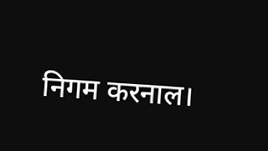निगम करनाल।